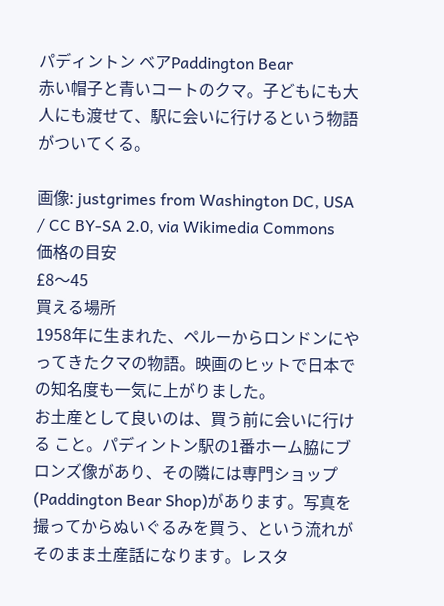パディントン ベアPaddington Bear
赤い帽子と青いコートのクマ。子どもにも大人にも渡せて、駅に会いに行けるという物語がついてくる。

画像: justgrimes from Washington DC, USA / CC BY-SA 2.0, via Wikimedia Commons
価格の目安
£8〜45
買える場所
1958年に生まれた、ペルーからロンドンにやってきたクマの物語。映画のヒットで日本での知名度も一気に上がりました。
お土産として良いのは、買う前に会いに行ける こと。パディントン駅の1番ホーム脇にブロンズ像があり、その隣には専門ショップ(Paddington Bear Shop)があります。写真を撮ってからぬいぐるみを買う、という流れがそのまま土産話になります。レスタ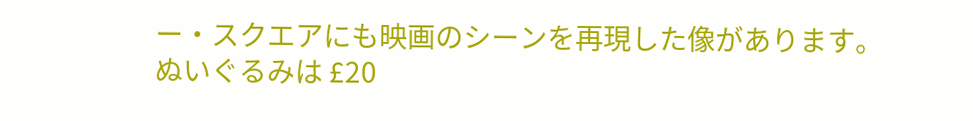ー・スクエアにも映画のシーンを再現した像があります。
ぬいぐるみは £20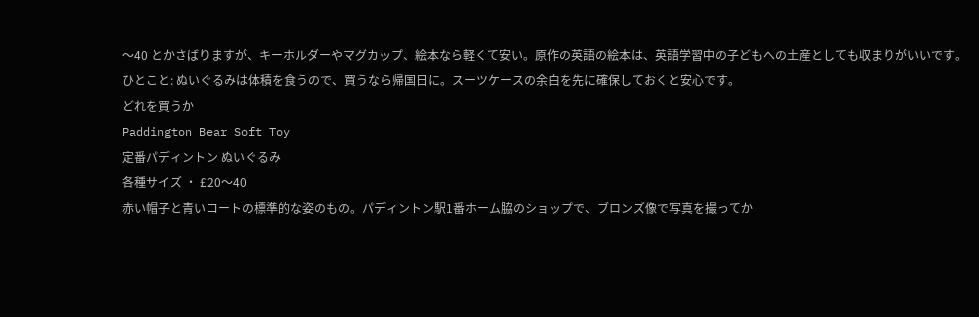〜40 とかさばりますが、キーホルダーやマグカップ、絵本なら軽くて安い。原作の英語の絵本は、英語学習中の子どもへの土産としても収まりがいいです。
ひとこと: ぬいぐるみは体積を食うので、買うなら帰国日に。スーツケースの余白を先に確保しておくと安心です。
どれを買うか
Paddington Bear Soft Toy
定番パディントン ぬいぐるみ
各種サイズ ・ £20〜40
赤い帽子と青いコートの標準的な姿のもの。パディントン駅1番ホーム脇のショップで、ブロンズ像で写真を撮ってか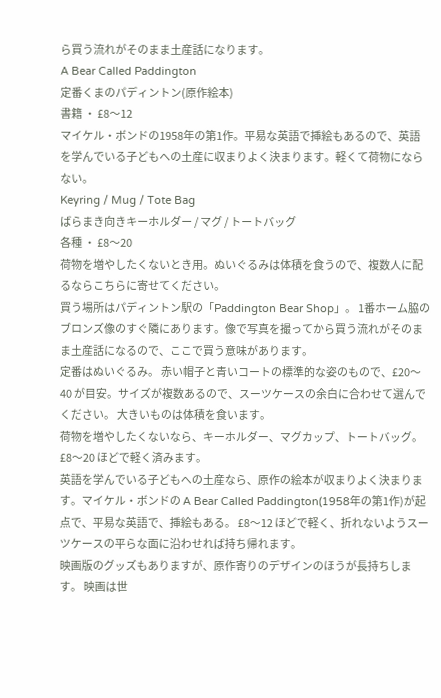ら買う流れがそのまま土産話になります。
A Bear Called Paddington
定番くまのパディントン(原作絵本)
書籍 ・ £8〜12
マイケル・ボンドの1958年の第1作。平易な英語で挿絵もあるので、英語を学んでいる子どもへの土産に収まりよく決まります。軽くて荷物にならない。
Keyring / Mug / Tote Bag
ばらまき向きキーホルダー / マグ / トートバッグ
各種 ・ £8〜20
荷物を増やしたくないとき用。ぬいぐるみは体積を食うので、複数人に配るならこちらに寄せてください。
買う場所はパディントン駅の「Paddington Bear Shop」。 1番ホーム脇のブロンズ像のすぐ隣にあります。像で写真を撮ってから買う流れがそのまま土産話になるので、ここで買う意味があります。
定番はぬいぐるみ。 赤い帽子と青いコートの標準的な姿のもので、£20〜40 が目安。サイズが複数あるので、スーツケースの余白に合わせて選んでください。 大きいものは体積を食います。
荷物を増やしたくないなら、キーホルダー、マグカップ、トートバッグ。 £8〜20 ほどで軽く済みます。
英語を学んでいる子どもへの土産なら、原作の絵本が収まりよく決まります。マイケル・ボンドの A Bear Called Paddington(1958年の第1作)が起点で、平易な英語で、挿絵もある。 £8〜12 ほどで軽く、折れないようスーツケースの平らな面に沿わせれば持ち帰れます。
映画版のグッズもありますが、原作寄りのデザインのほうが長持ちします。 映画は世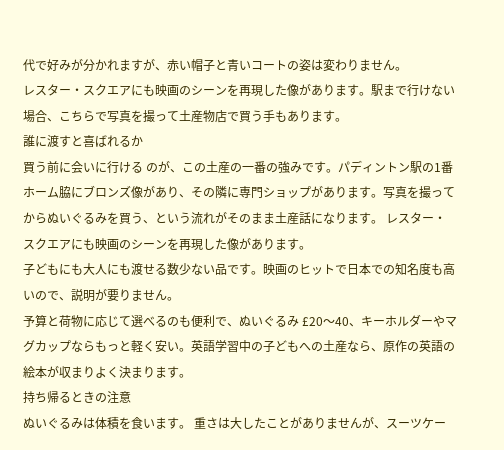代で好みが分かれますが、赤い帽子と青いコートの姿は変わりません。
レスター・スクエアにも映画のシーンを再現した像があります。駅まで行けない場合、こちらで写真を撮って土産物店で買う手もあります。
誰に渡すと喜ばれるか
買う前に会いに行ける のが、この土産の一番の強みです。パディントン駅の1番ホーム脇にブロンズ像があり、その隣に専門ショップがあります。写真を撮ってからぬいぐるみを買う、という流れがそのまま土産話になります。 レスター・スクエアにも映画のシーンを再現した像があります。
子どもにも大人にも渡せる数少ない品です。映画のヒットで日本での知名度も高いので、説明が要りません。
予算と荷物に応じて選べるのも便利で、ぬいぐるみ £20〜40、キーホルダーやマグカップならもっと軽く安い。英語学習中の子どもへの土産なら、原作の英語の絵本が収まりよく決まります。
持ち帰るときの注意
ぬいぐるみは体積を食います。 重さは大したことがありませんが、スーツケー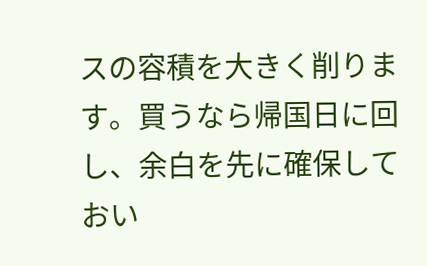スの容積を大きく削ります。買うなら帰国日に回し、余白を先に確保しておい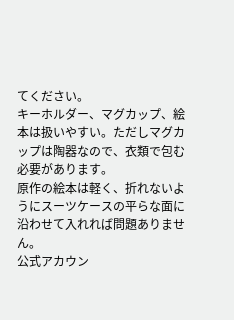てください。
キーホルダー、マグカップ、絵本は扱いやすい。ただしマグカップは陶器なので、衣類で包む必要があります。
原作の絵本は軽く、折れないようにスーツケースの平らな面に沿わせて入れれば問題ありません。
公式アカウン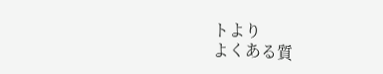トより
よくある質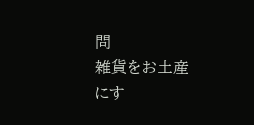問
雑貨をお土産にす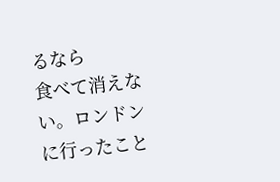るなら
食べて消えない。ロンドンに行ったこと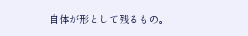自体が形として残るもの。